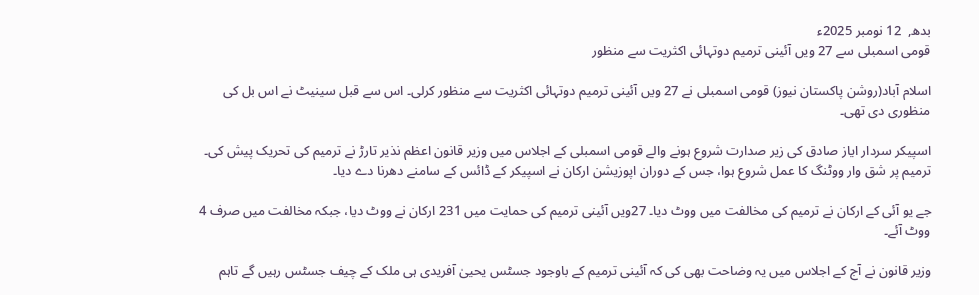بدھ,  12 نومبر 2025ء
قومی اسمبلی سے 27 ویں آئینی ترمیم دوتہائی اکثریت سے منظور

اسلام آباد(روشن پاکستان نیوز) قومی اسمبلی نے 27 ویں آئینی ترمیم دوتہائی اکثریت سے منظور کرلی۔ اس سے قبل سینیٹ نے اس بل کی منظوری دی تھی۔

اسپیکر سردار ایاز صادق کی زیر صدارت شروع ہونے والے قومی اسمبلی کے اجلاس میں وزیر قانون اعظم نذیر تارڑ نے ترمیم کی تحریک پیش کی۔ ترمیم پر شق وار ووٹنگ کا عمل شروع ہوا، جس کے دوران اپوزیشن ارکان نے اسپیکر کے ڈائس کے سامنے دھرنا دے دیا۔

جے یو آئی کے ارکان نے ترمیم کی مخالفت میں ووٹ دیا۔ 27ویں آئینی ترمیم کی حمایت میں 231 ارکان نے ووٹ دیا، جبکہ مخالفت میں صرف 4 ووٹ آئے۔

وزیر قانون نے آج کے اجلاس میں یہ وضاحت بھی کی کہ آئینی ترمیم کے باوجود جسٹس یحییٰ آفریدی ہی ملک کے چیف جسٹس رہیں گے تاہم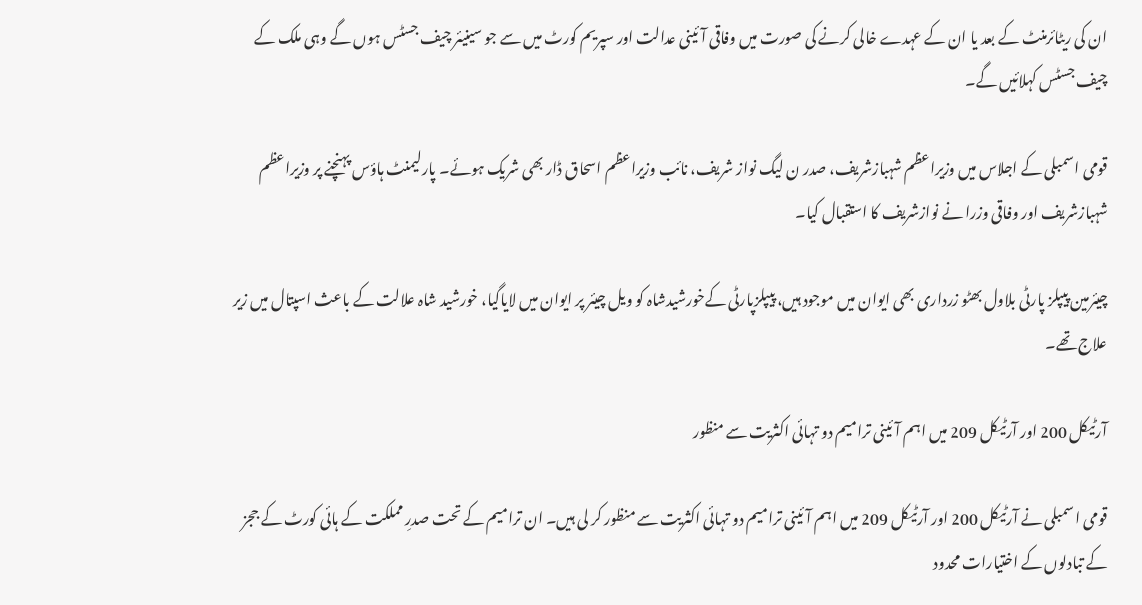ان کی ریٹائرمنٹ کے بعد یا ان کے عہدے خالی کرنے کی صورت میں وفاقی آئینی عدالت اور سپریم کورٹ میں سے جو سینیئر چیف جسٹس ہوں گے وہی ملک کے چیف جسٹس کہلائیں گے۔

قومی اسمبلی کے اجلاس میں وزیراعظم شہبازشریف، صدر ن لیگ نواز شریف، نائب وزیراعظم اسحاق ڈار بھی شریک ہوئے۔ پارلیمنٹ ہاؤس پہنچنے پر وزیراعظم شہبازشریف اور وفاقی وزرا نے نوازشریف کا استقبال کیا۔

چیئرمین پیپلز پارٹی بلاول بھٹو زرداری بھی ایوان میں موجود ہیں، پیپلزپارٹی کےخورشیدشاہ کو ویل چیئر پر ایوان میں لایاگیا، خورشید شاہ علالت کے باعث اسپتال میں زیر علاج تھے۔

آرٹیکل 200 اور آرٹیکل 209 میں اہم آئینی ترامیم دو تہائی اکثریت سے منظور

قومی اسمبلی نے آرٹیکل 200 اور آرٹیکل 209 میں اہم آئینی ترامیم دو تہائی اکثریت سے منظور کر لی ہیں۔ ان ترامیم کے تحت صدرِ مملکت کے ہائی کورٹ کے ججز کے تبادلوں کے اختیارات محدود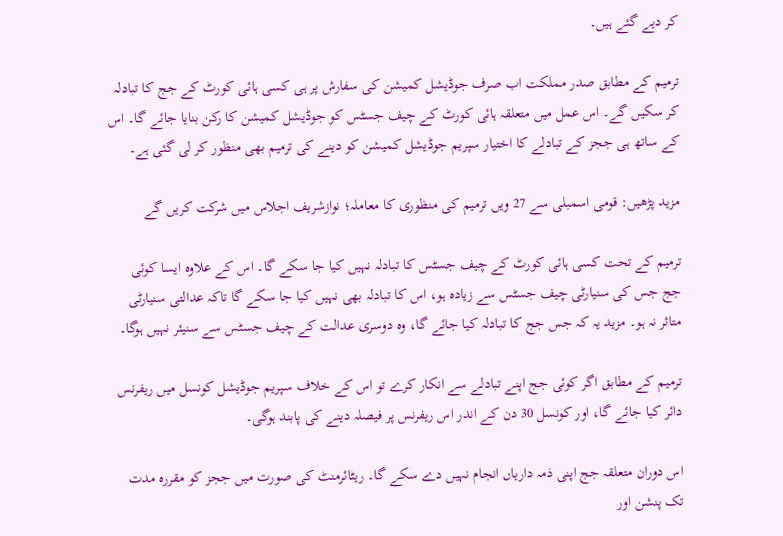کر دیے گئے ہیں۔

ترمیم کے مطابق صدر مملکت اب صرف جوڈیشل کمیشن کی سفارش پر ہی کسی ہائی کورٹ کے جج کا تبادلہ کر سکیں گے۔ اس عمل میں متعلقہ ہائی کورٹ کے چیف جسٹس کو جوڈیشل کمیشن کا رکن بنایا جائے گا۔ اس کے ساتھ ہی ججز کے تبادلے کا اختیار سپریم جوڈیشل کمیشن کو دینے کی ترمیم بھی منظور کر لی گئی ہے۔

مزید پڑھیں: قومی اسمبلی سے 27 ویں ترمیم کی منظوری کا معاملہ؛ نوازشریف اجلاس میں شرکت کریں گے

ترمیم کے تحت کسی ہائی کورٹ کے چیف جسٹس کا تبادلہ نہیں کیا جا سکے گا۔ اس کے علاوہ ایسا کوئی جج جس کی سنیارٹی چیف جسٹس سے زیادہ ہو، اس کا تبادلہ بھی نہیں کیا جا سکے گا تاکہ عدالتی سنیارٹی متاثر نہ ہو۔ مزید یہ کہ جس جج کا تبادلہ کیا جائے گا، وہ دوسری عدالت کے چیف جسٹس سے سنیئر نہیں ہوگا۔

ترمیم کے مطابق اگر کوئی جج اپنے تبادلے سے انکار کرے تو اس کے خلاف سپریم جوڈیشل کونسل میں ریفرنس دائر کیا جائے گا، اور کونسل 30 دن کے اندر اس ریفرنس پر فیصلہ دینے کی پابند ہوگی۔

اس دوران متعلقہ جج اپنی ذمہ داریاں انجام نہیں دے سکے گا۔ ریٹائرمنٹ کی صورت میں ججز کو مقررہ مدت تک پنشن اور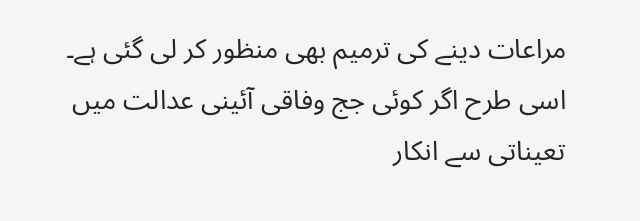مراعات دینے کی ترمیم بھی منظور کر لی گئی ہے۔ اسی طرح اگر کوئی جج وفاقی آئینی عدالت میں تعیناتی سے انکار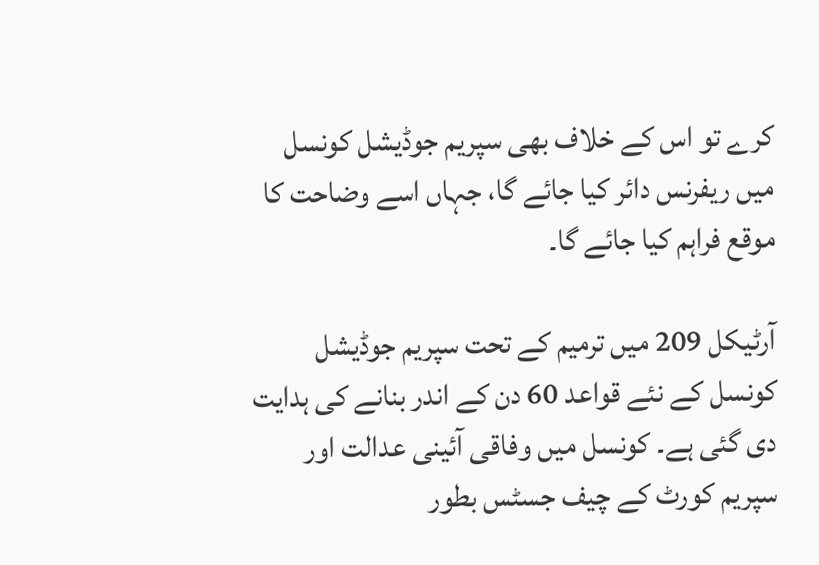کرے تو اس کے خلاف بھی سپریم جوڈیشل کونسل میں ریفرنس دائر کیا جائے گا، جہاں اسے وضاحت کا موقع فراہم کیا جائے گا۔

آرٹیکل 209 میں ترمیم کے تحت سپریم جوڈیشل کونسل کے نئے قواعد 60 دن کے اندر بنانے کی ہدایت دی گئی ہے۔ کونسل میں وفاقی آئینی عدالت اور سپریم کورٹ کے چیف جسٹس بطور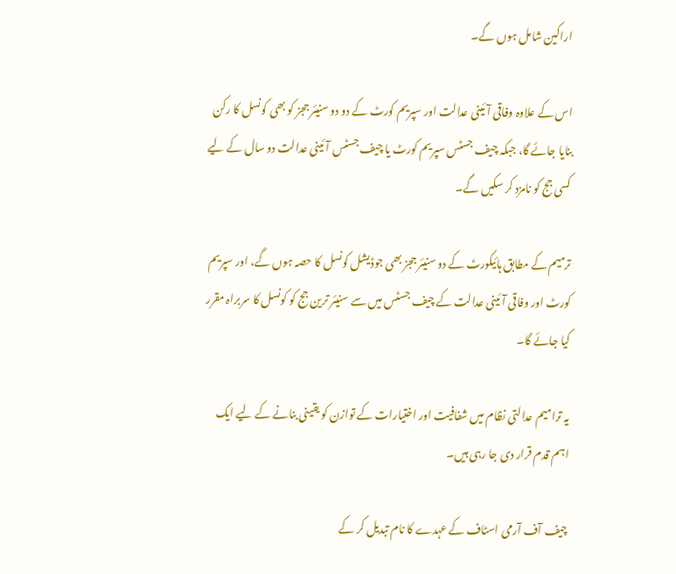اراکین شامل ہوں گے۔

اس کے علاوہ وفاقی آئینی عدالت اور سپریم کورٹ کے دو دو سنیئر ججز کو بھی کونسل کا رکن بنایا جائے گا، جبکہ چیف جسٹس سپریم کورٹ یا چیف جسٹس آئینی عدالت دو سال کے لیے کسی جج کو نامزد کر سکیں گے۔

ترمیم کے مطابق ہائیکورٹ کے دو سنیئر ججز بھی جوڈیشل کونسل کا حصہ ہوں گے، اور سپریم کورٹ اور وفاقی آئینی عدالت کے چیف جسٹس میں سے سنیئر ترین جج کو کونسل کا سربراہ مقرر کیا جائے گا۔

یہ ترامیم عدالتی نظام میں شفافیت اور اختیارات کے توازن کو یقینی بنانے کے لیے ایک اہم قدم قرار دی جا رہی ہیں۔

چیف آف آرمی اسٹاف کے عہدے کا نام تبدیل کر کے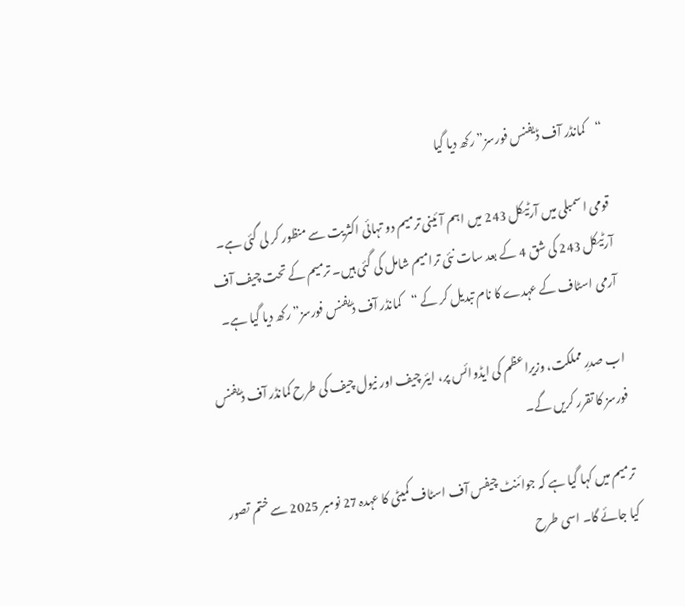“کمانڈر آف ڈیفنس فورسز” رکھ دیا گیا

قومی اسمبلی میں آرٹیکل 243 میں اہم آئینی ترمیم دو تہائی اکثریت سے منظور کر لی گئی ہے۔  آرٹیکل 243 کی شق 4 کے بعد سات نئی ترامیم شامل کی گئی ہیں۔ ترمیم کے تحت چیف آف آرمی اسٹاف کے عہدے کا نام تبدیل کر کے “کمانڈر آف ڈیفنس فورسز” رکھ دیا گیا ہے۔

اب صدرِ مملکت، وزیراعظم کی ایڈوائس پر، ایئر چیف اور نیول چیف کی طرح کمانڈر آف ڈیفنس فورسز کا تقرر کریں گے۔

ترمیم میں کہا گیا ہے کہ جوائنٹ چیفس آف اسٹاف کمیٹی کا عہدہ 27 نومبر 2025 سے ختم تصور کیا جائے گا۔ اسی طرح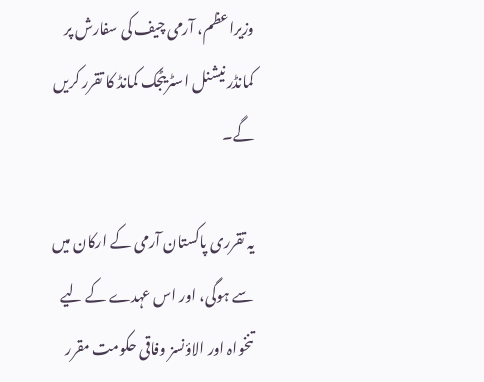وزیراعظم، آرمی چیف کی سفارش پر کمانڈر نیشنل اسٹریٹجک کمانڈ کا تقرر کریں گے۔

یہ تقرری پاکستان آرمی کے ارکان میں سے ہوگی، اور اس عہدے کے لیے تنخواہ اور الاؤنسز وفاقی حکومت مقرر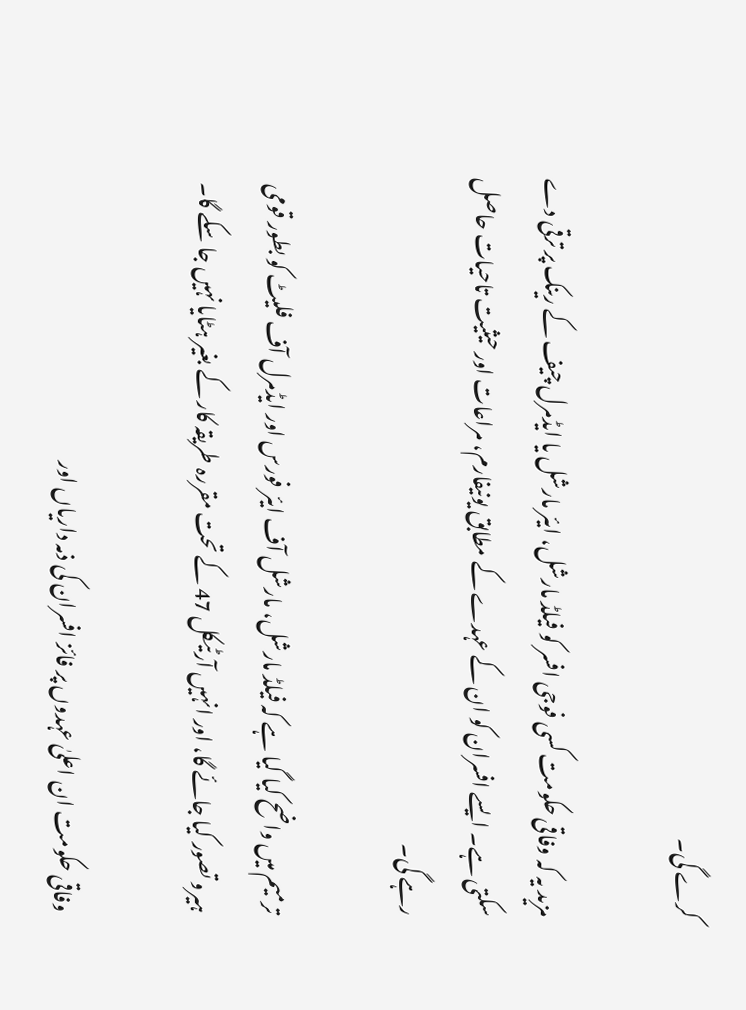کرے گی۔

مزید یہ کہ وفاقی حکومت کسی فوجی افسر کو فیلڈ مارشل، ایئر مارشل یا ایڈمرل چیف کے رینک پر ترقی دے سکتی ہے۔ ایسے افسران کو ان کے عہدے کے مطابق یونیفارم، مراعات اور حیثیت تاحیات حاصل رہے گی۔

ترمیم میں واضح کیا گیا ہے کہ فیلڈ مارشل، مارشل آف ایئر فورس اور ایڈمرل آف فلیٹ کو بطور قومی ہیرو تصور کیا جائے گا، اور انہیں آرٹیکل 47 کے تحت مقررہ طریقہ کار کے بغیر ہٹایا نہیں جا سکے گا۔

وفاقی حکومت ان اعلیٰ عہدوں پر فائز افسران کی ذمہ داریاں اور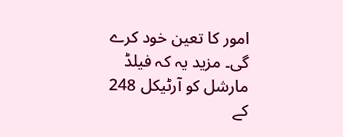امور کا تعین خود کرے گی۔ مزید یہ کہ فیلڈ مارشل کو آرٹیکل 248 کے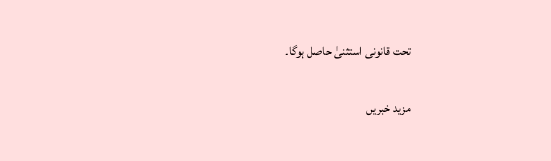تحت قانونی استثنیٰ حاصل ہوگا۔

مزید خبریں